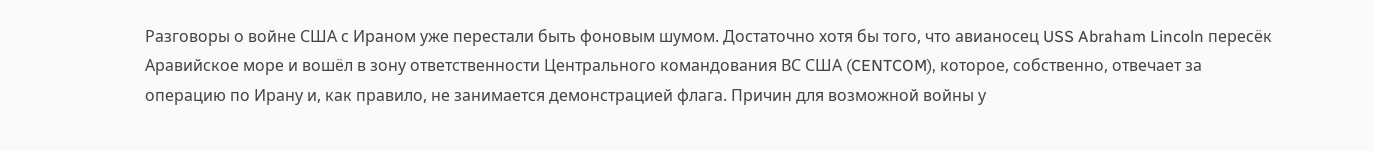Разговоры о войне США с Ираном уже перестали быть фоновым шумом. Достаточно хотя бы того, что авианосец USS Abraham Lincoln пересёк Аравийское море и вошёл в зону ответственности Центрального командования ВС США (CENTCOM), которое, собственно, отвечает за операцию по Ирану и, как правило, не занимается демонстрацией флага. Причин для возможной войны у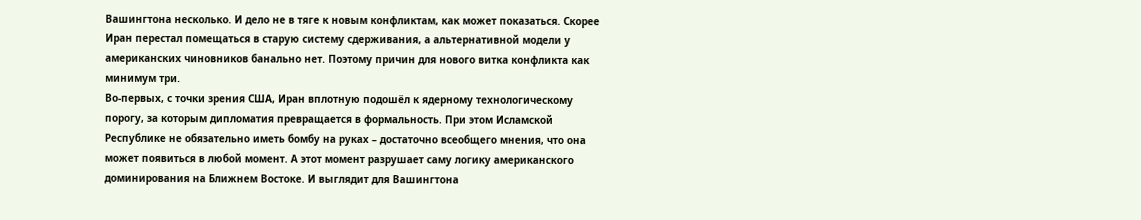Вашингтона несколько. И дело не в тяге к новым конфликтам, как может показаться. Скорее Иран перестал помещаться в старую систему сдерживания, а альтернативной модели у американских чиновников банально нет. Поэтому причин для нового витка конфликта как минимум три.
Во-первых, с точки зрения США, Иран вплотную подошёл к ядерному технологическому порогу, за которым дипломатия превращается в формальность. При этом Исламской Республике не обязательно иметь бомбу на руках – достаточно всеобщего мнения, что она может появиться в любой момент. А этот момент разрушает саму логику американского доминирования на Ближнем Востоке. И выглядит для Вашингтона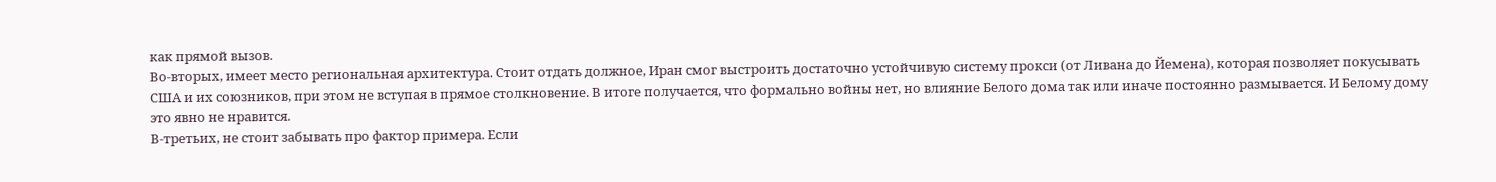как прямой вызов.
Во-вторых, имеет место региональная архитектура. Стоит отдать должное, Иран смог выстроить достаточно устойчивую систему прокси (от Ливана до Йемена), которая позволяет покусывать США и их союзников, при этом не вступая в прямое столкновение. В итоге получается, что формально войны нет, но влияние Белого дома так или иначе постоянно размывается. И Белому дому это явно не нравится.
В-третьих, не стоит забывать про фактор примера. Если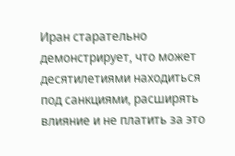Иран старательно демонстрирует, что может десятилетиями находиться под санкциями, расширять влияние и не платить за это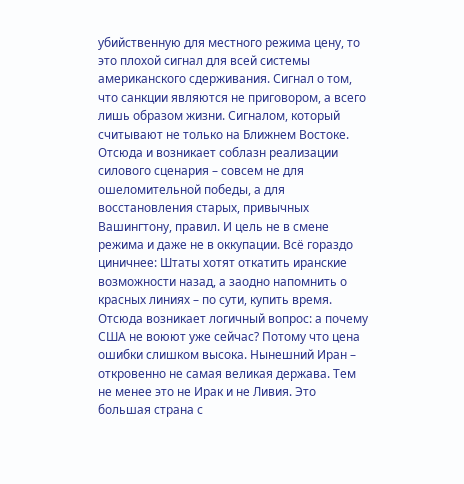убийственную для местного режима цену, то это плохой сигнал для всей системы американского сдерживания. Сигнал о том, что санкции являются не приговором, а всего лишь образом жизни. Сигналом, который считывают не только на Ближнем Востоке. Отсюда и возникает соблазн реализации силового сценария – совсем не для ошеломительной победы, а для восстановления старых, привычных Вашингтону, правил. И цель не в смене режима и даже не в оккупации. Всё гораздо циничнее: Штаты хотят откатить иранские возможности назад, а заодно напомнить о красных линиях – по сути, купить время.
Отсюда возникает логичный вопрос: а почему США не воюют уже сейчас? Потому что цена ошибки слишком высока. Нынешний Иран – откровенно не самая великая держава. Тем не менее это не Ирак и не Ливия. Это большая страна с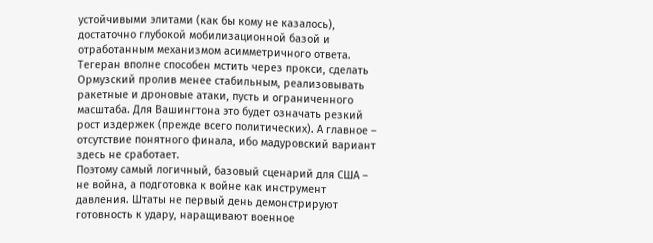устойчивыми элитами (как бы кому не казалось), достаточно глубокой мобилизационной базой и отработанным механизмом асимметричного ответа. Тегеран вполне способен мстить через прокси, сделать Ормузский пролив менее стабильным, реализовывать ракетные и дроновые атаки, пусть и ограниченного масштаба. Для Вашингтона это будет означать резкий рост издержек (прежде всего политических). А главное – отсутствие понятного финала, ибо мадуровский вариант здесь не сработает.
Поэтому самый логичный, базовый сценарий для США – не война, а подготовка к войне как инструмент давления. Штаты не первый день демонстрируют готовность к удару, наращивают военное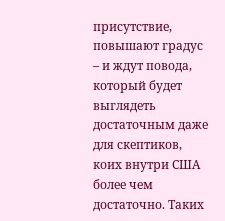присутствие, повышают градус – и ждут повода, который будет выглядеть достаточным даже для скептиков, коих внутри США более чем достаточно. Таких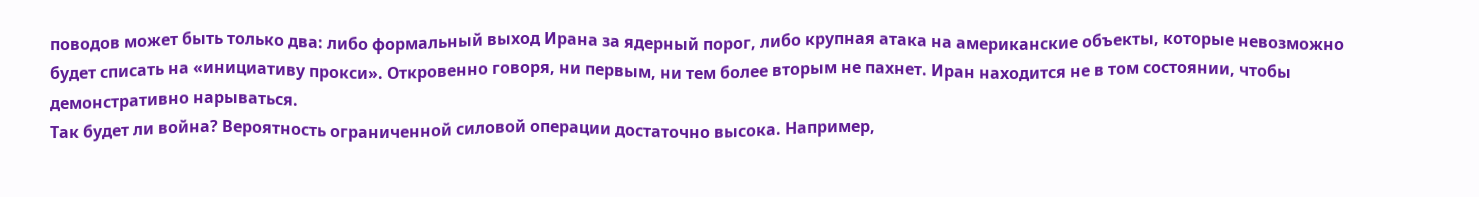поводов может быть только два: либо формальный выход Ирана за ядерный порог, либо крупная атака на американские объекты, которые невозможно будет списать на «инициативу прокси». Откровенно говоря, ни первым, ни тем более вторым не пахнет. Иран находится не в том состоянии, чтобы демонстративно нарываться.
Так будет ли война? Вероятность ограниченной силовой операции достаточно высока. Например,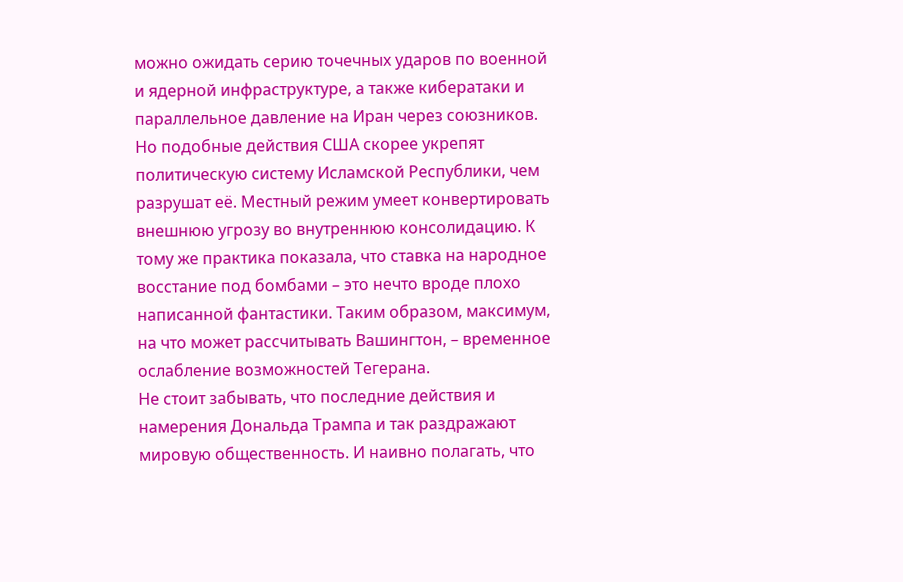можно ожидать серию точечных ударов по военной и ядерной инфраструктуре, а также кибератаки и параллельное давление на Иран через союзников. Но подобные действия США скорее укрепят политическую систему Исламской Республики, чем разрушат её. Местный режим умеет конвертировать внешнюю угрозу во внутреннюю консолидацию. К тому же практика показала, что ставка на народное восстание под бомбами – это нечто вроде плохо написанной фантастики. Таким образом, максимум, на что может рассчитывать Вашингтон, – временное ослабление возможностей Тегерана.
Не стоит забывать, что последние действия и намерения Дональда Трампа и так раздражают мировую общественность. И наивно полагать, что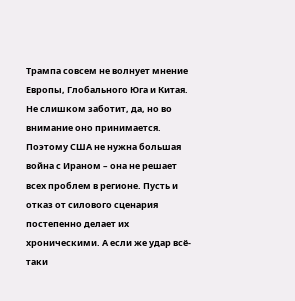Трампа совсем не волнует мнение Европы, Глобального Юга и Китая. Не слишком заботит, да, но во внимание оно принимается. Поэтому США не нужна большая война с Ираном – она не решает всех проблем в регионе. Пусть и отказ от силового сценария постепенно делает их хроническими. А если же удар всё-таки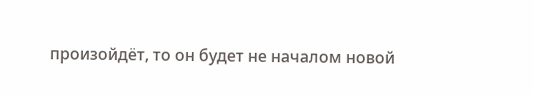произойдёт, то он будет не началом новой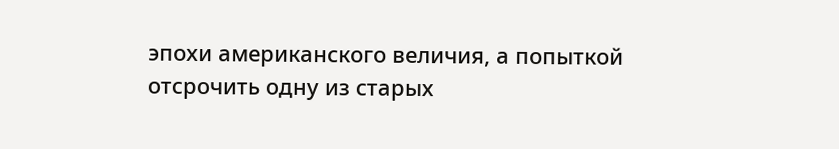эпохи американского величия, а попыткой отсрочить одну из старых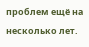проблем ещё на несколько лет.